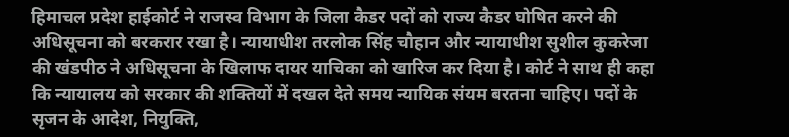हिमाचल प्रदेश हाईकोर्ट ने राजस्व विभाग के जिला कैडर पदों को राज्य कैडर घोषित करने की अधिसूचना को बरकरार रखा है। न्यायाधीश तरलोक सिंह चौहान और न्यायाधीश सुशील कुकरेजा की खंडपीठ ने अधिसूचना के खिलाफ दायर याचिका को खारिज कर दिया है। कोर्ट ने साथ ही कहा कि न्यायालय को सरकार की शक्तियों में दखल देते समय न्यायिक संयम बरतना चाहिए। पदों के सृजन के आदेश, नियुक्ति,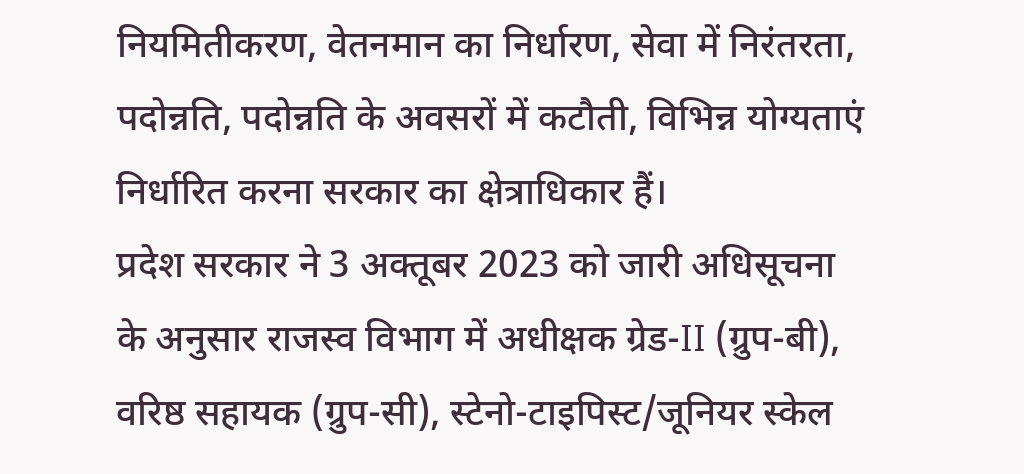नियमितीकरण, वेतनमान का निर्धारण, सेवा में निरंतरता, पदोन्नति, पदोन्नति के अवसरों में कटौती, विभिन्न योग्यताएं निर्धारित करना सरकार का क्षेत्राधिकार हैं।
प्रदेश सरकार ने 3 अक्तूबर 2023 को जारी अधिसूचना के अनुसार राजस्व विभाग में अधीक्षक ग्रेड-II (ग्रुप-बी), वरिष्ठ सहायक (ग्रुप-सी), स्टेनो-टाइपिस्ट/जूनियर स्केल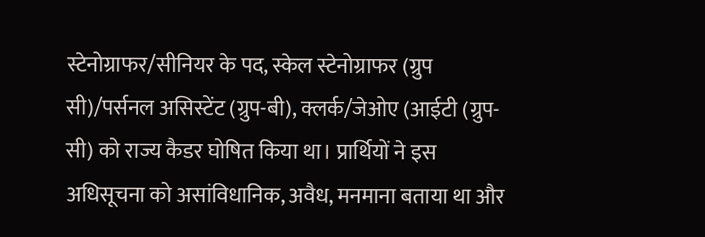स्टेनोग्राफर/सीनियर के पद, स्केल स्टेनोग्राफर (ग्रुप सी)/पर्सनल असिस्टेंट (ग्रुप-बी), क्लर्क/जेओए (आईटी (ग्रुप-सी) को राज्य कैडर घोषित किया था। प्रार्थियों ने इस अधिसूचना को असांविधानिक, अवैध, मनमाना बताया था और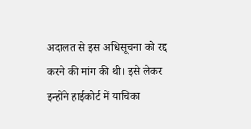अदालत से इस अधिसूचना को रद्द करने की मांग की थी। इसे लेकर इन्होंने हाईकोर्ट में याचिका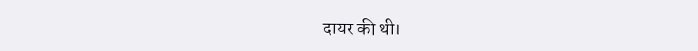दायर की थी।